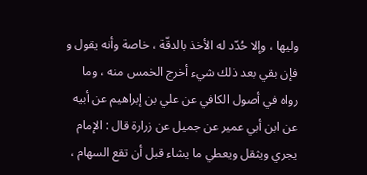وليها ، وإلا حُدّد له الأخذ بالدقّة ، خاصة وأنه يقول و فإن بقي بعد ذلك شيء أخرج الخمس منه ، وما رواه في أصول الكافي عن علي بن إبراهيم عن أبيه عن ابن أبي عمير عن جميل عن زرارة قال : الإمام يجري ويثقل ويعطي ما يشاء قبل أن تقع السهام ،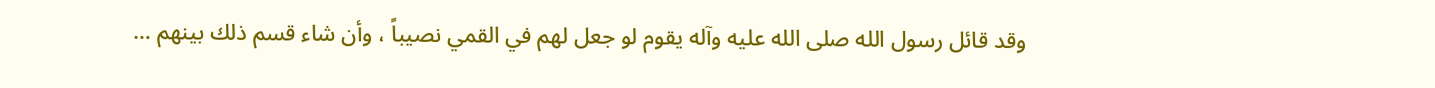وقد قائل رسول الله صلى الله عليه وآله يقوم لو جعل لهم في القمي نصيباً ، وأن شاء قسم ذلك بينهم …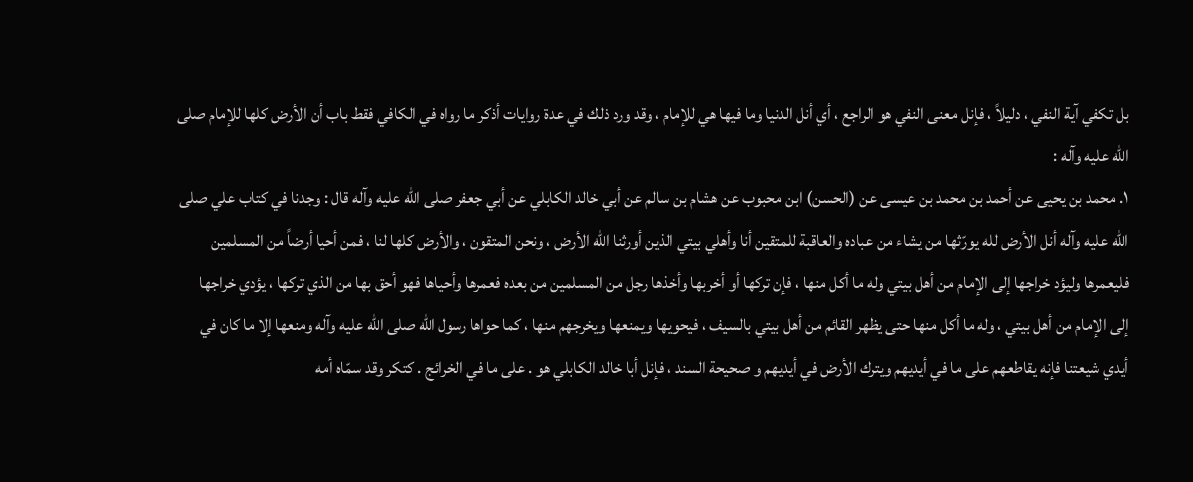بل تكفي آية النفي ، دليلاً ، فإنل معنى النفي هو الراجع ، أي أنل الدنيا وما فيها هي للإمام ، وقد ورد ذلك في عدة روايات أذكر ما رواه في الكافي فقط باب أن الأرض كلها للإمام صلى الله عليه وآله :
١. محمد بن يحيى عن أحمد بن محمد بن عيسى عن (الحسن) ابن محبوب عن هشام بن سالم عن أبي خالد الكابلي عن أبي جعفر صلى الله عليه وآله قال : وجدنا في كتاب علي صلى الله عليه وآله أنل الأرض لله يورّثها من يشاء من عباده والعاقبة للمتقين أنا وأهلي بيتي الذين أورثنا الله الأرض ، ونحن المتقون ، والأرض كلها لنا ، فمن أحيا أرضاً من المسلمين فليعمرها وليؤد خراجها إلى الإمام من أهل بيتي وله ما أكل منها ، فإن تركها أو أخربها وأخذها رجل من المسلمين من بعده فعمرها وأحياها فهو أحق بها من الذي تركها ، يؤدي خراجها إلى الإمام من أهل بيتي ، وله ما أكل منها حتى يظهر القائم من أهل بيتي بالسيف ، فيحويها ويمنعها ويخرجهم منها ، كما حواها رسول الله صلى الله عليه وآله ومنعها إلا ما كان في أيدي شيعتنا فإنه يقاطعهم على ما في أيديهم ويترك الأرض في أيديهم و صحيحة السند ، فإنل أبا خالد الكابلي هو . على ما في الخرائج . كتكر وقد سمّاه أمه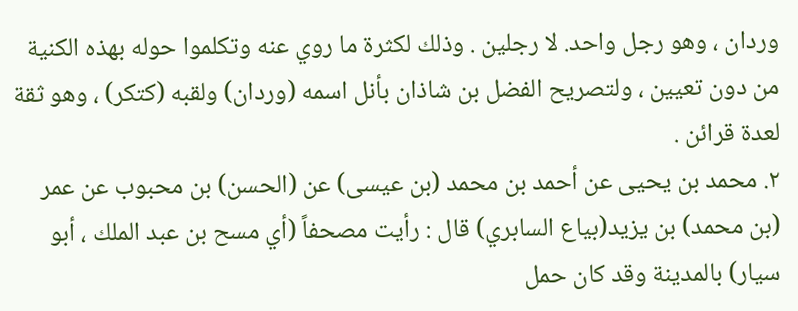وردان ، وهو رجل واحد. لا رجلين . وذلك لكثرة ما روي عنه وتكلموا حوله بهذه الكنية من دون تعيين ، ولتصريح الفضل بن شاذان بأنل اسمه (وردان) ولقبه (كتكر) ، وهو ثقة لعدة قرائن .
٢. محمد بن يحيى عن أحمد بن محمد (بن عيسى) عن (الحسن) بن محبوب عن عمر (بن محمد) بن يزيد(بياع السابري) قال : رأيت مصحفاً (أي مسح بن عبد الملك ، أبو سيار) بالمدينة وقد كان حمل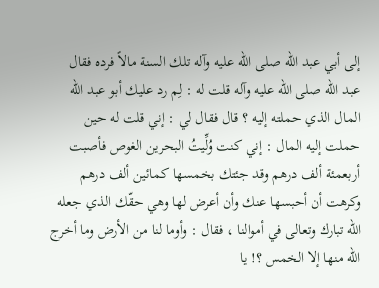إلى أبي عبد الله صلى الله عليه وآله تلك السنة مالاً فرده فقال عبد الله صلى الله عليه وآله قلت له : لِم رد عليك أبو عبد الله المال الذي حملته إليه ؟ قال فقال لي : إني قلت له حين حملت إليه المال : إني كنت وُلِّيتُ البحرين الغوص فأصبت أربعمئة ألف درهم وقد جئتك بخمسها كمائين ألف درهم وكرهت أن أحبسها عنك وأن أعرض لها وهي حقّك الذي جعله الله تبارك وتعالى في أموالنا ، فقال : وأوما لنا من الأرض وما أخرج الله منها إلا الخمس ؟! يا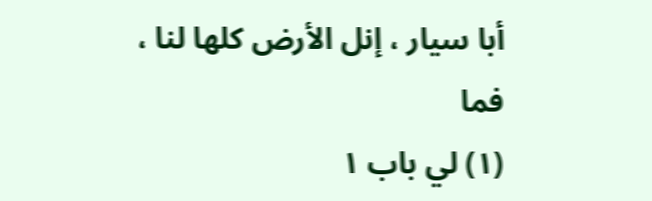أبا سيار ، إنل الأرض كلها لنا ، فما
(١) لي باب ١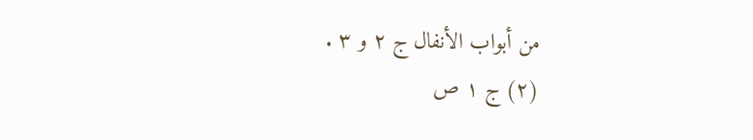من أبواب الأنفال ج ٢ و ٣ .
(٢) ج ١ ص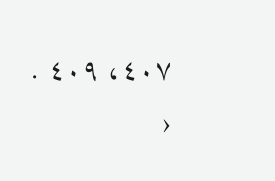٤٠٧، ٤٠٩ .
‹